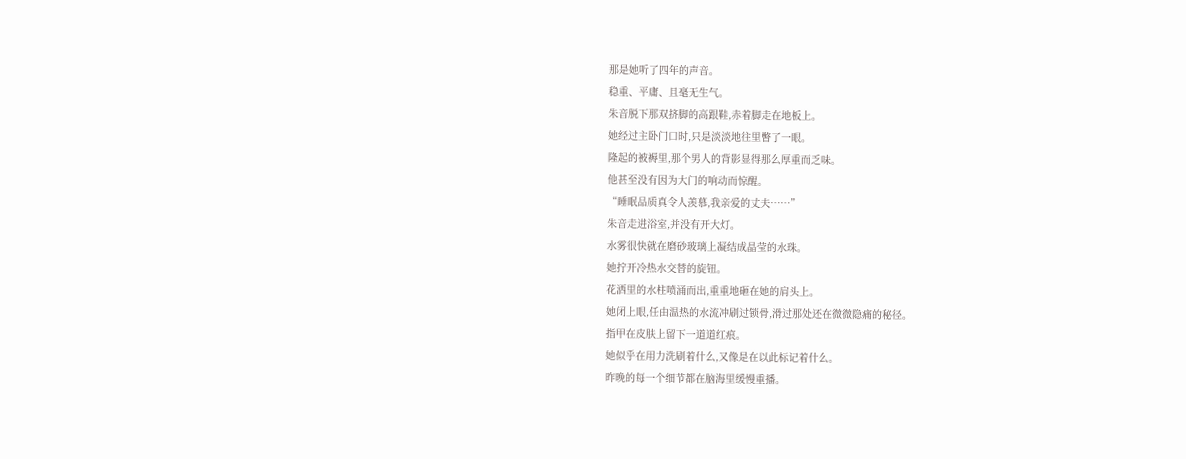那是她听了四年的声音。
稳重、平庸、且毫无生气。
朱音脱下那双挤脚的高跟鞋,赤着脚走在地板上。
她经过主卧门口时,只是淡淡地往里瞥了一眼。
隆起的被褥里,那个男人的背影显得那么厚重而乏味。
他甚至没有因为大门的响动而惊醒。
“睡眠品质真令人羡慕,我亲爱的丈夫……”
朱音走进浴室,并没有开大灯。
水雾很快就在磨砂玻璃上凝结成晶莹的水珠。
她拧开冷热水交替的旋钮。
花洒里的水柱喷涌而出,重重地砸在她的肩头上。
她闭上眼,任由温热的水流冲刷过锁骨,滑过那处还在微微隐痛的秘径。
指甲在皮肤上留下一道道红痕。
她似乎在用力洗刷着什么,又像是在以此标记着什么。
昨晚的每一个细节都在脑海里缓慢重播。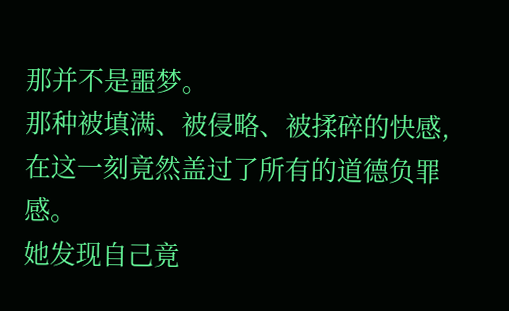那并不是噩梦。
那种被填满、被侵略、被揉碎的快感,在这一刻竟然盖过了所有的道德负罪感。
她发现自己竟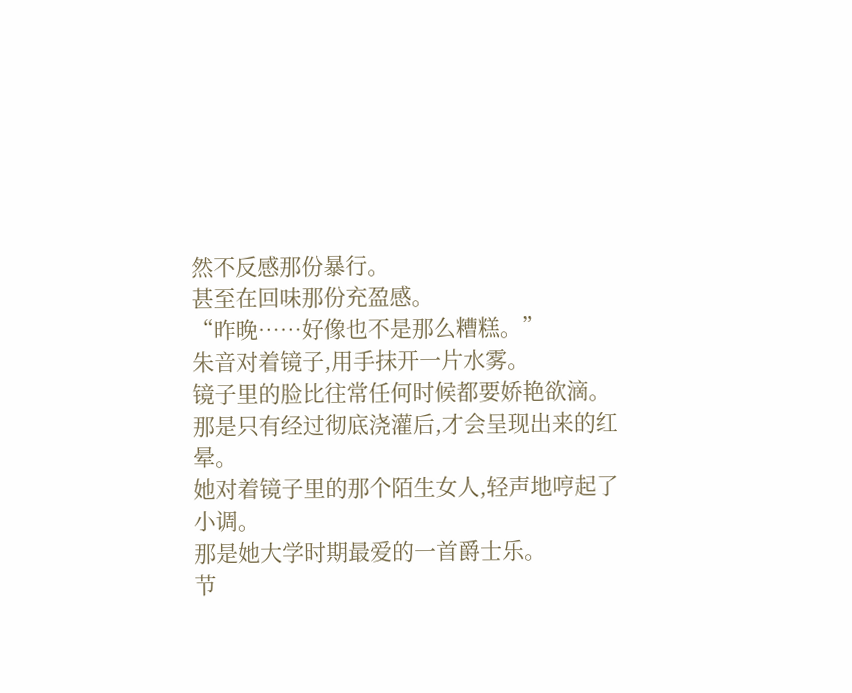然不反感那份暴行。
甚至在回味那份充盈感。
“昨晚……好像也不是那么糟糕。”
朱音对着镜子,用手抹开一片水雾。
镜子里的脸比往常任何时候都要娇艳欲滴。
那是只有经过彻底浇灌后,才会呈现出来的红晕。
她对着镜子里的那个陌生女人,轻声地哼起了小调。
那是她大学时期最爱的一首爵士乐。
节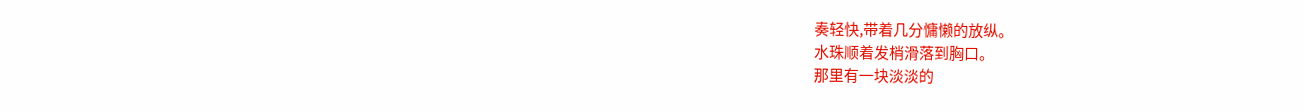奏轻快,带着几分慵懒的放纵。
水珠顺着发梢滑落到胸口。
那里有一块淡淡的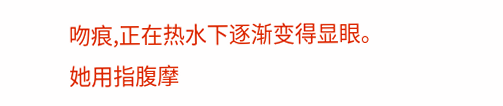吻痕,正在热水下逐渐变得显眼。
她用指腹摩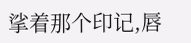挲着那个印记,唇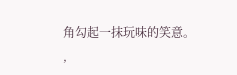角勾起一抹玩味的笑意。
,